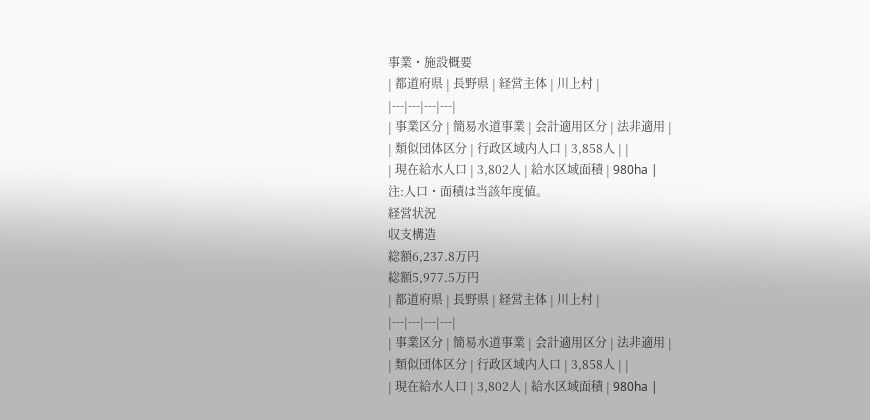事業・施設概要
| 都道府県 | 長野県 | 経営主体 | 川上村 |
|---|---|---|---|
| 事業区分 | 簡易水道事業 | 会計適用区分 | 法非適用 |
| 類似団体区分 | 行政区域内人口 | 3,858人 | |
| 現在給水人口 | 3,802人 | 給水区域面積 | 980ha |
注:人口・面積は当該年度値。
経営状況
収支構造
総額6,237.8万円
総額5,977.5万円
| 都道府県 | 長野県 | 経営主体 | 川上村 |
|---|---|---|---|
| 事業区分 | 簡易水道事業 | 会計適用区分 | 法非適用 |
| 類似団体区分 | 行政区域内人口 | 3,858人 | |
| 現在給水人口 | 3,802人 | 給水区域面積 | 980ha |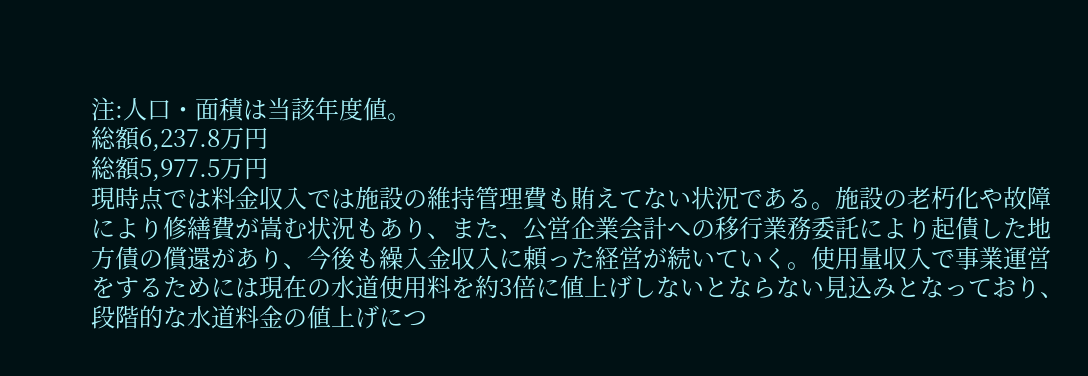注:人口・面積は当該年度値。
総額6,237.8万円
総額5,977.5万円
現時点では料金収入では施設の維持管理費も賄えてない状況である。施設の老朽化や故障により修繕費が嵩む状況もあり、また、公営企業会計への移行業務委託により起債した地方債の償還があり、今後も繰入金収入に頼った経営が続いていく。使用量収入で事業運営をするためには現在の水道使用料を約3倍に値上げしないとならない見込みとなっており、段階的な水道料金の値上げにつ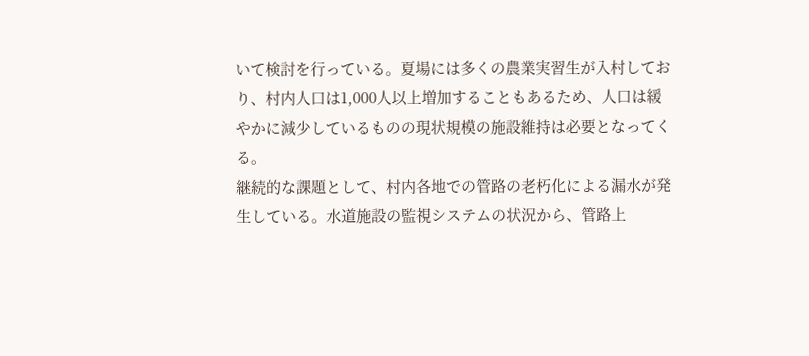いて検討を行っている。夏場には多くの農業実習生が入村しており、村内人口は1,000人以上増加することもあるため、人口は緩やかに減少しているものの現状規模の施設維持は必要となってくる。
継続的な課題として、村内各地での管路の老朽化による漏水が発生している。水道施設の監視システムの状況から、管路上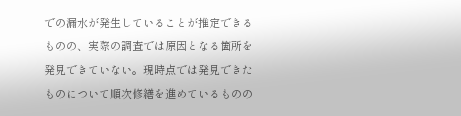での漏水が発生していることが推定できるものの、実際の調査では原因となる箇所を発見できていない。現時点では発見できたものについて順次修繕を進めているものの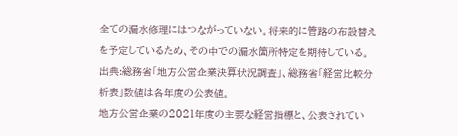全ての漏水修理にはつながっていない。将来的に管路の布設替えを予定しているため、その中での漏水箇所特定を期待している。
出典:総務省「地方公営企業決算状況調査」、総務省「経営比較分析表」数値は各年度の公表値。
地方公営企業の2021年度の主要な経営指標と、公表されてい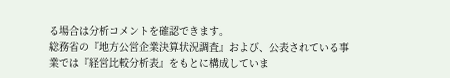る場合は分析コメントを確認できます。
総務省の『地方公営企業決算状況調査』および、公表されている事業では『経営比較分析表』をもとに構成していま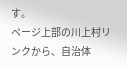す。
ページ上部の川上村リンクから、自治体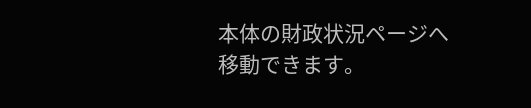本体の財政状況ページへ移動できます。